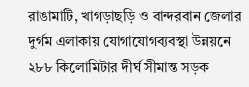রাঙামাটি, খাগড়াছড়ি ও বান্দরবান জেলার দুর্গম এলাকায় যোগাযোগব্যবস্থা উন্নয়নে ২৮৮ কিলোমিটার দীর্ঘ সীমান্ত সড়ক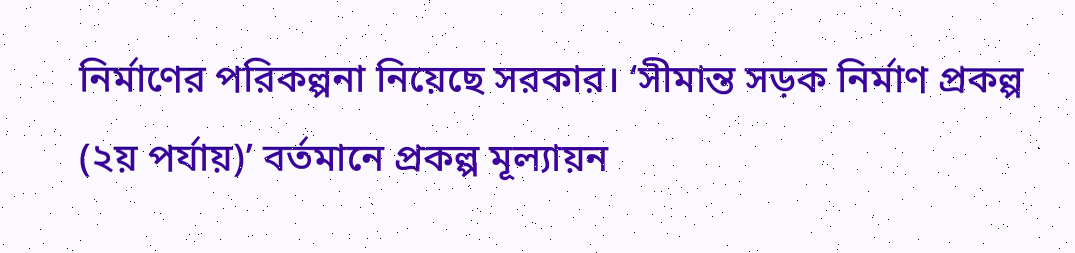নির্মাণের পরিকল্পনা নিয়েছে সরকার। ‘সীমান্ত সড়ক নির্মাণ প্রকল্প (২য় পর্যায়)’ বর্তমানে প্রকল্প মূল্যায়ন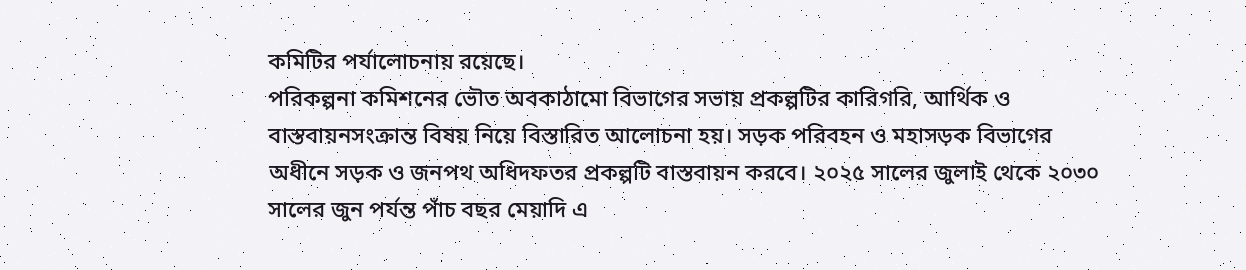কমিটির পর্যালোচনায় রয়েছে।
পরিকল্পনা কমিশনের ভৌত অবকাঠামো বিভাগের সভায় প্রকল্পটির কারিগরি, আর্থিক ও বাস্তবায়নসংক্রান্ত বিষয় নিয়ে বিস্তারিত আলোচনা হয়। সড়ক পরিবহন ও মহাসড়ক বিভাগের অধীনে সড়ক ও জনপথ অধিদফতর প্রকল্পটি বাস্তবায়ন করবে। ২০২৫ সালের জুলাই থেকে ২০৩০ সালের জুন পর্যন্ত পাঁচ বছর মেয়াদি এ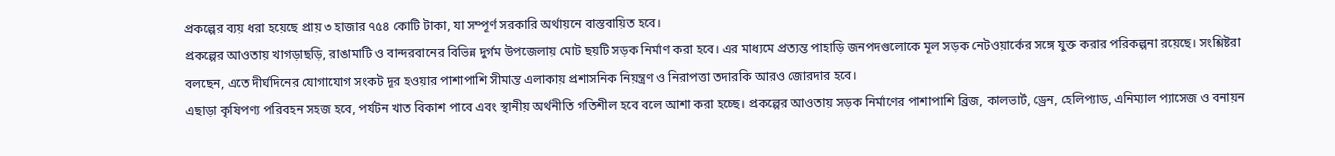প্রকল্পের ব্যয় ধরা হয়েছে প্রায় ৩ হাজার ৭৫৪ কোটি টাকা, যা সম্পূর্ণ সরকারি অর্থায়নে বাস্তবায়িত হবে।
প্রকল্পের আওতায় খাগড়াছড়ি, রাঙামাটি ও বান্দরবানের বিভিন্ন দুর্গম উপজেলায় মোট ছয়টি সড়ক নির্মাণ করা হবে। এর মাধ্যমে প্রত্যন্ত পাহাড়ি জনপদগুলোকে মূল সড়ক নেটওয়ার্কের সঙ্গে যুক্ত করার পরিকল্পনা রয়েছে। সংশ্লিষ্টরা বলছেন, এতে দীর্ঘদিনের যোগাযোগ সংকট দূর হওয়ার পাশাপাশি সীমান্ত এলাকায় প্রশাসনিক নিয়ন্ত্রণ ও নিরাপত্তা তদারকি আরও জোরদার হবে।
এছাড়া কৃষিপণ্য পরিবহন সহজ হবে, পর্যটন খাত বিকাশ পাবে এবং স্থানীয় অর্থনীতি গতিশীল হবে বলে আশা করা হচ্ছে। প্রকল্পের আওতায় সড়ক নির্মাণের পাশাপাশি ব্রিজ, কালভার্ট, ড্রেন, হেলিপ্যাড, এনিম্যাল প্যাসেজ ও বনায়ন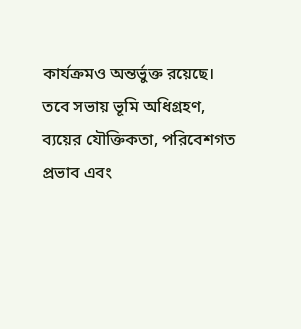কার্যক্রমও অন্তর্ভুক্ত রয়েছে।
তবে সভায় ভূমি অধিগ্রহণ, ব্যয়ের যৌক্তিকতা, পরিবেশগত প্রভাব এবং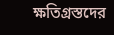ক্ষতিগ্রস্তদের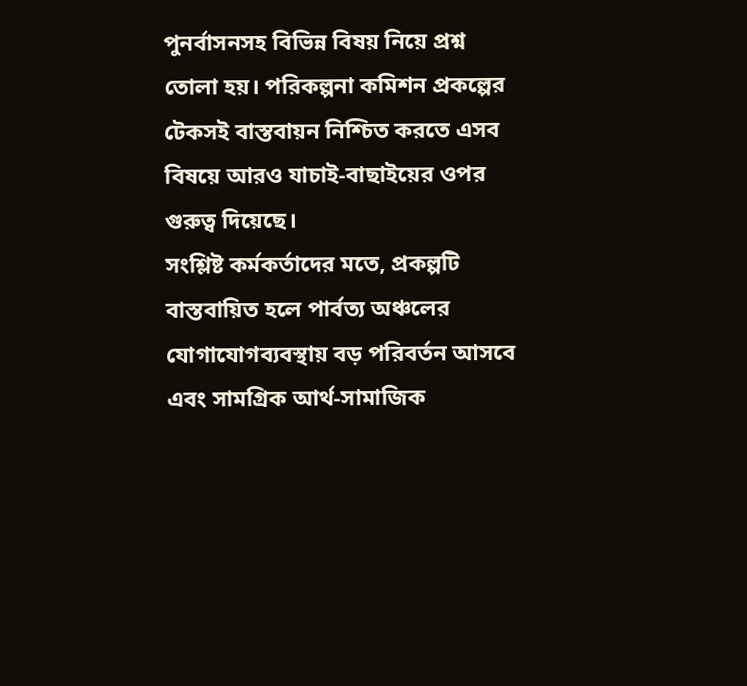পুনর্বাসনসহ বিভিন্ন বিষয় নিয়ে প্রশ্ন তোলা হয়। পরিকল্পনা কমিশন প্রকল্পের টেকসই বাস্তবায়ন নিশ্চিত করতে এসব বিষয়ে আরও যাচাই-বাছাইয়ের ওপর গুরুত্ব দিয়েছে।
সংশ্লিষ্ট কর্মকর্তাদের মতে, প্রকল্পটি বাস্তবায়িত হলে পার্বত্য অঞ্চলের যোগাযোগব্যবস্থায় বড় পরিবর্তন আসবে এবং সামগ্রিক আর্থ-সামাজিক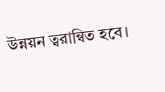উন্নয়ন ত্বরান্বিত হবে।